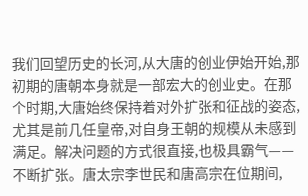我们回望历史的长河,从大唐的创业伊始开始,那初期的唐朝本身就是一部宏大的创业史。在那个时期,大唐始终保持着对外扩张和征战的姿态,尤其是前几任皇帝,对自身王朝的规模从未感到满足。解决问题的方式很直接,也极具霸气——不断扩张。唐太宗李世民和唐高宗在位期间,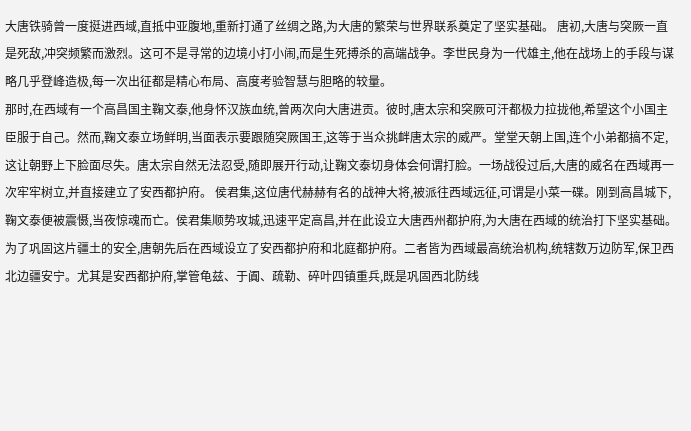大唐铁骑曾一度挺进西域,直抵中亚腹地,重新打通了丝绸之路,为大唐的繁荣与世界联系奠定了坚实基础。 唐初,大唐与突厥一直是死敌,冲突频繁而激烈。这可不是寻常的边境小打小闹,而是生死搏杀的高端战争。李世民身为一代雄主,他在战场上的手段与谋略几乎登峰造极,每一次出征都是精心布局、高度考验智慧与胆略的较量。
那时,在西域有一个高昌国主鞠文泰,他身怀汉族血统,曾两次向大唐进贡。彼时,唐太宗和突厥可汗都极力拉拢他,希望这个小国主臣服于自己。然而,鞠文泰立场鲜明,当面表示要跟随突厥国王,这等于当众挑衅唐太宗的威严。堂堂天朝上国,连个小弟都搞不定,这让朝野上下脸面尽失。唐太宗自然无法忍受,随即展开行动,让鞠文泰切身体会何谓打脸。一场战役过后,大唐的威名在西域再一次牢牢树立,并直接建立了安西都护府。 侯君集,这位唐代赫赫有名的战神大将,被派往西域远征,可谓是小菜一碟。刚到高昌城下,鞠文泰便被震慑,当夜惊魂而亡。侯君集顺势攻城,迅速平定高昌,并在此设立大唐西州都护府,为大唐在西域的统治打下坚实基础。 为了巩固这片疆土的安全,唐朝先后在西域设立了安西都护府和北庭都护府。二者皆为西域最高统治机构,统辖数万边防军,保卫西北边疆安宁。尤其是安西都护府,掌管龟兹、于阗、疏勒、碎叶四镇重兵,既是巩固西北防线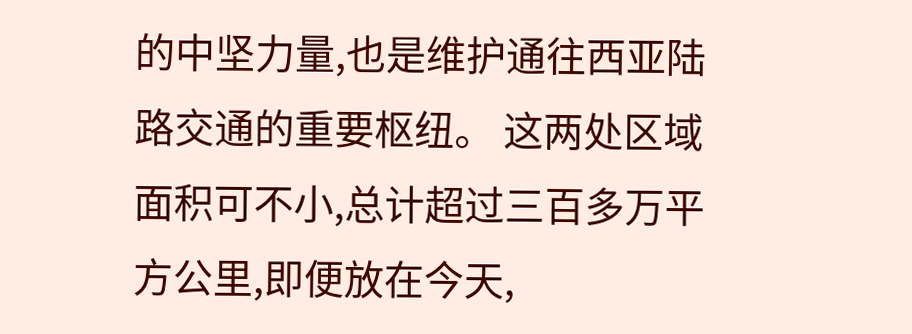的中坚力量,也是维护通往西亚陆路交通的重要枢纽。 这两处区域面积可不小,总计超过三百多万平方公里,即便放在今天,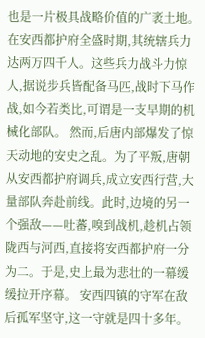也是一片极具战略价值的广袤土地。在安西都护府全盛时期,其统辖兵力达两万四千人。这些兵力战斗力惊人,据说步兵皆配备马匹,战时下马作战,如今若类比,可谓是一支早期的机械化部队。 然而,后唐内部爆发了惊天动地的安史之乱。为了平叛,唐朝从安西都护府调兵,成立安西行营,大量部队奔赴前线。此时,边境的另一个强敌——吐蕃,嗅到战机,趁机占领陇西与河西,直接将安西都护府一分为二。于是,史上最为悲壮的一幕缓缓拉开序幕。 安西四镇的守军在敌后孤军坚守,这一守就是四十多年。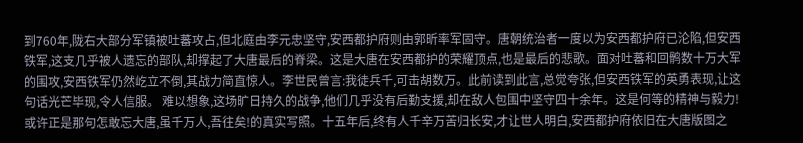到760年,陇右大部分军镇被吐蕃攻占,但北庭由李元忠坚守,安西都护府则由郭昕率军固守。唐朝统治者一度以为安西都护府已沦陷,但安西铁军,这支几乎被人遗忘的部队,却撑起了大唐最后的脊梁。这是大唐在安西都护的荣耀顶点,也是最后的悲歌。面对吐蕃和回鹘数十万大军的围攻,安西铁军仍然屹立不倒,其战力简直惊人。李世民曾言:我徒兵千,可击胡数万。此前读到此言,总觉夸张,但安西铁军的英勇表现,让这句话光芒毕现,令人信服。 难以想象,这场旷日持久的战争,他们几乎没有后勤支援,却在敌人包围中坚守四十余年。这是何等的精神与毅力!或许正是那句怎敢忘大唐,虽千万人,吾往矣!的真实写照。十五年后,终有人千辛万苦归长安,才让世人明白,安西都护府依旧在大唐版图之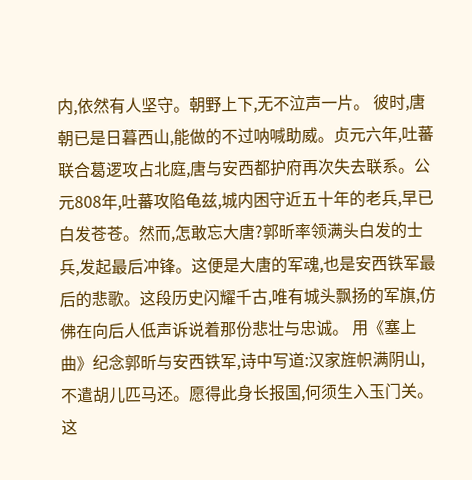内,依然有人坚守。朝野上下,无不泣声一片。 彼时,唐朝已是日暮西山,能做的不过呐喊助威。贞元六年,吐蕃联合葛逻攻占北庭,唐与安西都护府再次失去联系。公元808年,吐蕃攻陷龟兹,城内困守近五十年的老兵,早已白发苍苍。然而,怎敢忘大唐?郭昕率领满头白发的士兵,发起最后冲锋。这便是大唐的军魂,也是安西铁军最后的悲歌。这段历史闪耀千古,唯有城头飘扬的军旗,仿佛在向后人低声诉说着那份悲壮与忠诚。 用《塞上曲》纪念郭昕与安西铁军,诗中写道:汉家旌帜满阴山,不遣胡儿匹马还。愿得此身长报国,何须生入玉门关。这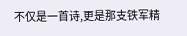不仅是一首诗,更是那支铁军精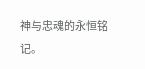神与忠魂的永恒铭记。